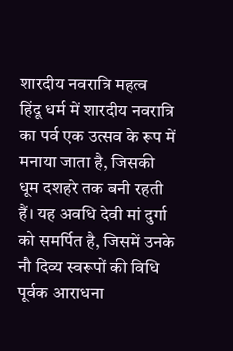शारदीय नवरात्रि महत्व
हिंदू धर्म में शारदीय नवरात्रि का पर्व एक उत्सव के रूप में मनाया जाता है, जिसकी धूम दशहरे तक बनी रहती हैं। यह अवधि देवी मां दुर्गा को समर्पित है, जिसमें उनके नौ दिव्य स्वरूपों की विधि पूर्वक आराधना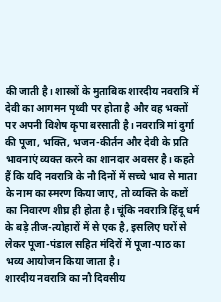की जाती है। शास्त्रों के मुताबिक शारदीय नवरात्रि में देवी का आगमन पृथ्वी पर होता है और वह भक्तों पर अपनी विशेष कृपा बरसाती है। नवरात्रि मां दुर्गा की पूजा, भक्ति, भजन-कीर्तन और देवी के प्रति भावनाएं व्यक्त करने का शानदार अवसर है। कहते हैं कि यदि नवरात्रि के नौ दिनों में सच्चे भाव से माता के नाम का स्मरण किया जाए, तो व्यक्ति के कष्टों का निवारण शीघ्र ही होता है। चूंकि नवरात्रि हिंदू धर्म के बड़े तीज-त्योहारों में से एक है, इसलिए घरों से लेकर पूजा-पंडाल सहित मंदिरों में पूजा-पाठ का भव्य आयोजन किया जाता है।
शारदीय नवरात्रि का नौ दिवसीय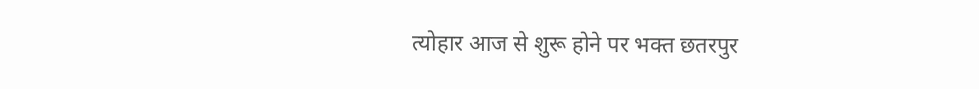त्योहार आज से शुरू होने पर भक्त छतरपुर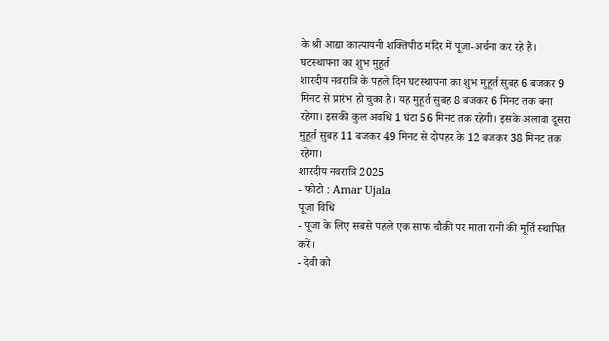के श्री आद्या कात्यायनी शक्तिपीठ मंदिर में पूजा-अर्चना कर रहे हैं।
घटस्थापना का शुभ मुहूर्त
शारदीय नवरात्रि के पहले दिन घटस्थापना का शुभ मुहूर्त सुबह 6 बजकर 9 मिनट से प्रारंभ हो चुका है। यह मुहूर्त सुबह 8 बजकर 6 मिनट तक बना रहेगा। इसकी कुल अवधि 1 घंटा 56 मिनट तक रहेगी। इसके अलावा दूसरा मुहूर्त सुबह 11 बजकर 49 मिनट से दोपहर के 12 बजकर 38 मिनट तक रहेगा।
शारदीय नवरात्रि 2025
- फोटो : Amar Ujala
पूजा विधि
- पूजा के लिए सबसे पहले एक साफ चौकी पर माता रानी की मूर्ति स्थापित करें।
- देवी को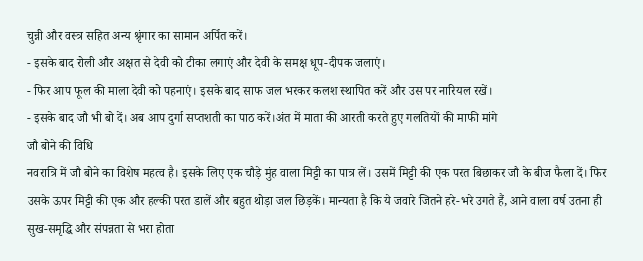चुन्नी और वस्त्र सहित अन्य श्रृंगार का सामान अर्पित करें।
- इसके बाद रोली और अक्षत से देवी को टीका लगाएं और देवी के समक्ष धूप-दीपक जलाएं।
- फिर आप फूल की माला देवी को पहनाएं। इसके बाद साफ जल भरकर कलश स्थापित करें और उस पर नारियल रखें।
- इसके बाद जौ भी बो दें। अब आप दुर्गा सप्तशती का पाठ करें।अंत में माता की आरती करते हुए गलतियों की माफी मांगे
जौ बोने की विधि
नवरात्रि में जौ बोने का विशेष महत्व है। इसके लिए एक चौड़े मुंह वाला मिट्टी का पात्र लें। उसमें मिट्टी की एक परत बिछाकर जौ के बीज फैला दें। फिर उसके ऊपर मिट्टी की एक और हल्की परत डालें और बहुत थोड़ा जल छिड़कें। मान्यता है कि ये जवारे जितने हरे-भरे उगते हैं, आने वाला वर्ष उतना ही सुख-समृद्धि और संपन्नता से भरा होता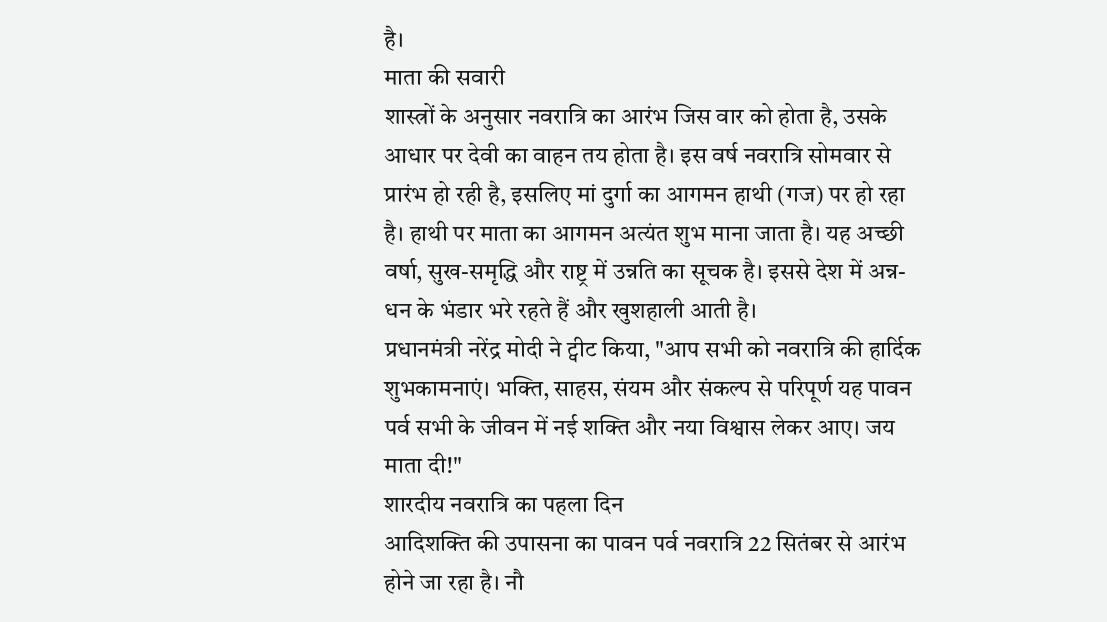है।
माता की सवारी
शास्त्रों के अनुसार नवरात्रि का आरंभ जिस वार को होता है, उसके आधार पर देवी का वाहन तय होता है। इस वर्ष नवरात्रि सोमवार से प्रारंभ हो रही है, इसलिए मां दुर्गा का आगमन हाथी (गज) पर हो रहा है। हाथी पर माता का आगमन अत्यंत शुभ माना जाता है। यह अच्छी वर्षा, सुख-समृद्धि और राष्ट्र में उन्नति का सूचक है। इससे देश में अन्न-धन के भंडार भरे रहते हैं और खुशहाली आती है।
प्रधानमंत्री नरेंद्र मोदी ने ट्वीट किया, "आप सभी को नवरात्रि की हार्दिक शुभकामनाएं। भक्ति, साहस, संयम और संकल्प से परिपूर्ण यह पावन पर्व सभी के जीवन में नई शक्ति और नया विश्वास लेकर आए। जय माता दी!"
शारदीय नवरात्रि का पहला दिन
आदिशक्ति की उपासना का पावन पर्व नवरात्रि 22 सितंबर से आरंभ होने जा रहा है। नौ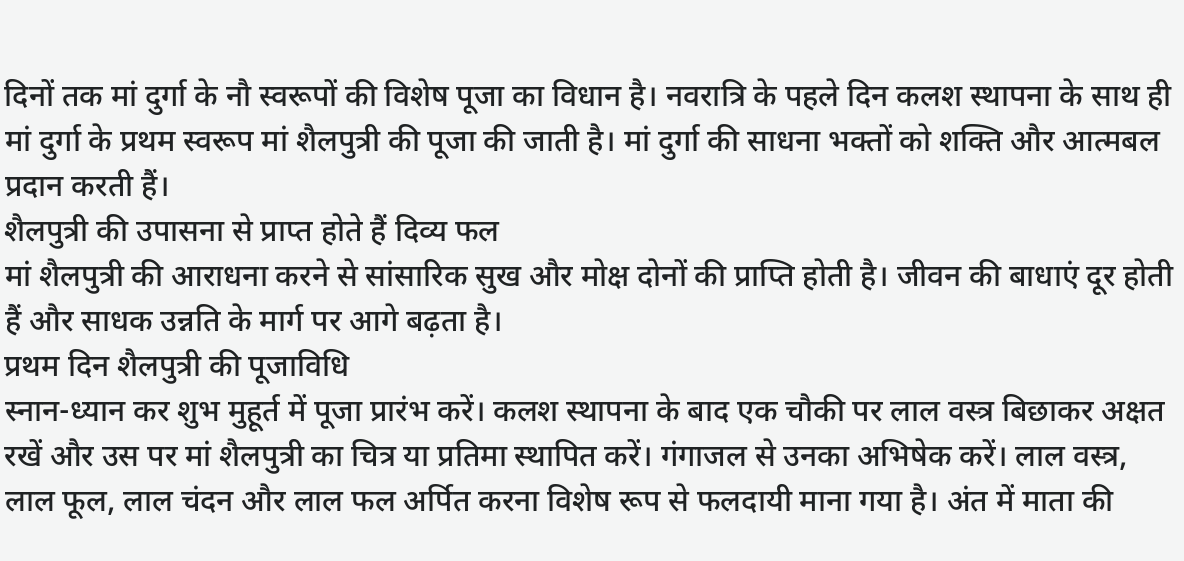दिनों तक मां दुर्गा के नौ स्वरूपों की विशेष पूजा का विधान है। नवरात्रि के पहले दिन कलश स्थापना के साथ ही मां दुर्गा के प्रथम स्वरूप मां शैलपुत्री की पूजा की जाती है। मां दुर्गा की साधना भक्तों को शक्ति और आत्मबल प्रदान करती हैं।
शैलपुत्री की उपासना से प्राप्त होते हैं दिव्य फल
मां शैलपुत्री की आराधना करने से सांसारिक सुख और मोक्ष दोनों की प्राप्ति होती है। जीवन की बाधाएं दूर होती हैं और साधक उन्नति के मार्ग पर आगे बढ़ता है।
प्रथम दिन शैलपुत्री की पूजाविधि
स्नान-ध्यान कर शुभ मुहूर्त में पूजा प्रारंभ करें। कलश स्थापना के बाद एक चौकी पर लाल वस्त्र बिछाकर अक्षत रखें और उस पर मां शैलपुत्री का चित्र या प्रतिमा स्थापित करें। गंगाजल से उनका अभिषेक करें। लाल वस्त्र, लाल फूल, लाल चंदन और लाल फल अर्पित करना विशेष रूप से फलदायी माना गया है। अंत में माता की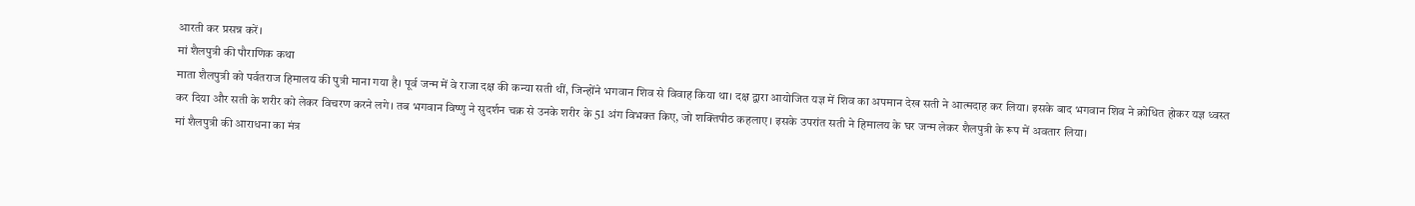आरती कर प्रसन्न करें।
मां शैलपुत्री की पौराणिक कथा
माता शैलपुत्री को पर्वतराज हिमालय की पुत्री माना गया है। पूर्व जन्म में वे राजा दक्ष की कन्या सती थीं, जिन्होंने भगवान शिव से विवाह किया था। दक्ष द्वारा आयोजित यज्ञ में शिव का अपमान देख सती ने आत्मदाह कर लिया। इसके बाद भगवान शिव ने क्रोधित होकर यज्ञ ध्वस्त कर दिया और सती के शरीर को लेकर विचरण करने लगे। तब भगवान विष्णु ने सुदर्शन चक्र से उनके शरीर के 51 अंग विभक्त किए, जो शक्तिपीठ कहलाए। इसके उपरांत सती ने हिमालय के घर जन्म लेकर शैलपुत्री के रूप में अवतार लिया।
मां शैलपुत्री की आराधना का मंत्र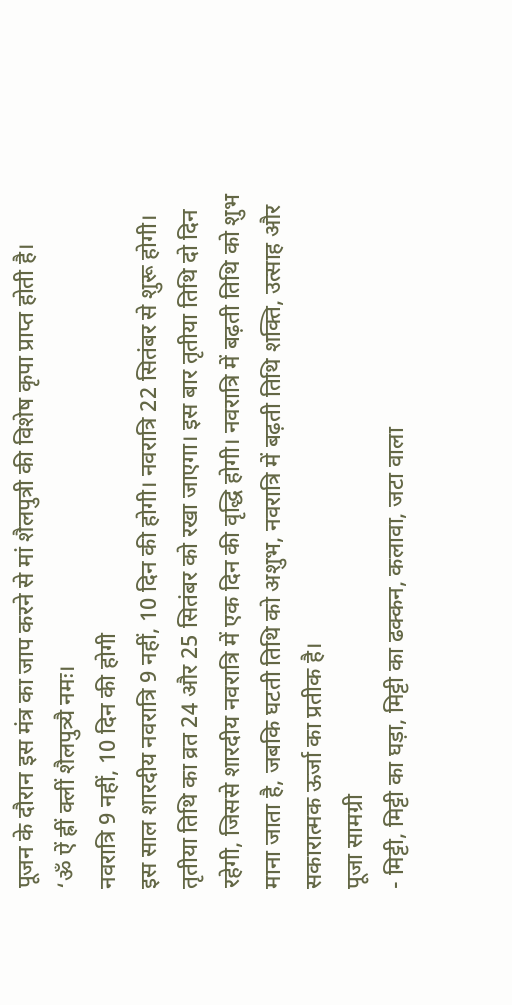पूजन के दौरान इस मंत्र का जाप करने से मां शैलपुत्री की विशेष कृपा प्राप्त होती है।
‘ॐ ऐं ह्रीं क्लीं शैलपुत्र्यै नमः।
नवरात्रि 9 नहीं, 10 दिन की होगी
इस साल शारदीय नवरात्रि 9 नहीं, 10 दिन की होगी। नवरात्रि 22 सितंबर से शुरू होगी। तृतीया तिथि का व्रत 24 और 25 सितंबर को रखा जाएगा। इस बार तृतीया तिथि दो दिन रहेगी, जिससे शारदीय नवरात्रि में एक दिन की वृद्धि होगी। नवरात्रि में बढ़ती तिथि को शुभ माना जाता है, जबकि घटती तिथि को अशुभ, नवरात्रि में बढ़ती तिथि शक्ति, उत्साह और सकारात्मक ऊर्जा का प्रतीक है।
पूजा सामग्री
- मिट्टी, मिट्टी का घड़ा, मिट्टी का ढक्कन, कलावा, जटा वाला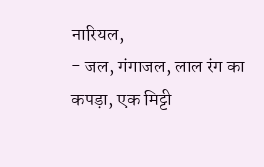नारियल,
- जल, गंगाजल, लाल रंग का कपड़ा, एक मिट्टी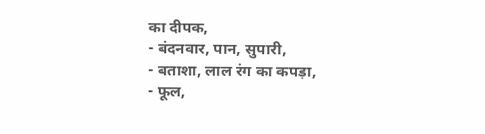का दीपक,
- बंदनवार, पान, सुपारी,
- बताशा, लाल रंग का कपड़ा,
- फूल,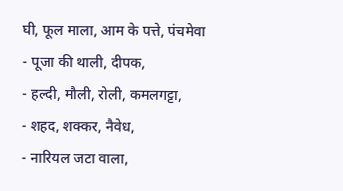घी, फूल माला, आम के पत्ते, पंचमेवा
- पूजा की थाली, दीपक,
- हल्दी, मौली, रोली, कमलगट्टा,
- शहद, शक्कर, नैवेध,
- नारियल जटा वाला,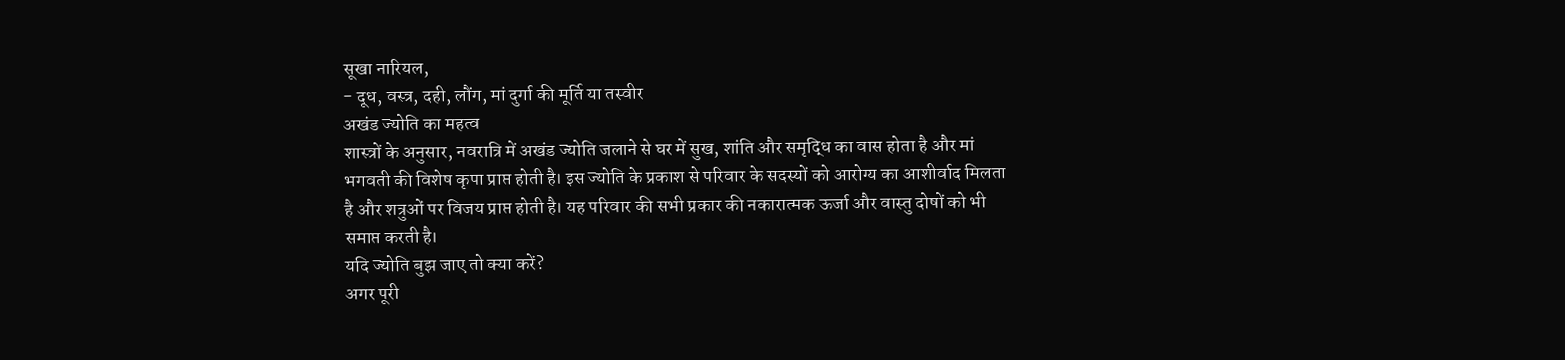सूखा नारियल,
- दूध, वस्त्र, दही, लौंग, मां दुर्गा की मूर्ति या तस्वीर
अखंड ज्योति का महत्व
शास्त्रों के अनुसार, नवरात्रि में अखंड ज्योति जलाने से घर में सुख, शांति और समृद्धि का वास होता है और मां भगवती की विशेष कृपा प्राप्त होती है। इस ज्योति के प्रकाश से परिवार के सदस्यों को आरोग्य का आशीर्वाद मिलता है और शत्रुओं पर विजय प्राप्त होती है। यह परिवार की सभी प्रकार की नकारात्मक ऊर्जा और वास्तु दोषों को भी समाप्त करती है।
यदि ज्योति बुझ जाए तो क्या करें?
अगर पूरी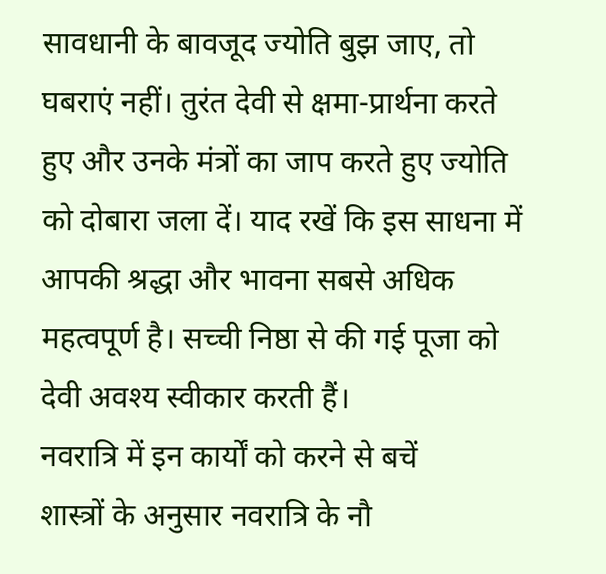सावधानी के बावजूद ज्योति बुझ जाए, तो घबराएं नहीं। तुरंत देवी से क्षमा-प्रार्थना करते हुए और उनके मंत्रों का जाप करते हुए ज्योति को दोबारा जला दें। याद रखें कि इस साधना में आपकी श्रद्धा और भावना सबसे अधिक महत्वपूर्ण है। सच्ची निष्ठा से की गई पूजा को देवी अवश्य स्वीकार करती हैं।
नवरात्रि में इन कार्यों को करने से बचें
शास्त्रों के अनुसार नवरात्रि के नौ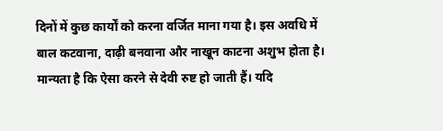दिनों में कुछ कार्यों को करना वर्जित माना गया है। इस अवधि में बाल कटवाना, दाढ़ी बनवाना और नाखून काटना अशुभ होता है। मान्यता है कि ऐसा करने से देवी रुष्ट हो जाती हैं। यदि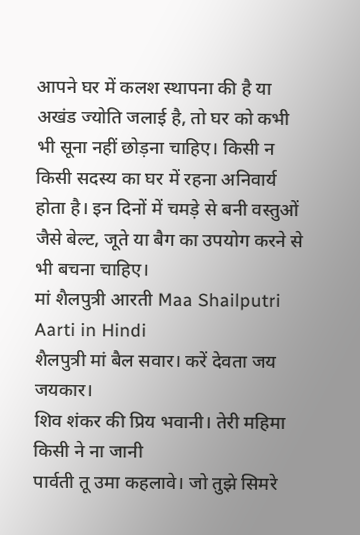आपने घर में कलश स्थापना की है या अखंड ज्योति जलाई है, तो घर को कभी भी सूना नहीं छोड़ना चाहिए। किसी न किसी सदस्य का घर में रहना अनिवार्य होता है। इन दिनों में चमड़े से बनी वस्तुओं जैसे बेल्ट, जूते या बैग का उपयोग करने से भी बचना चाहिए।
मां शैलपुत्री आरती Maa Shailputri Aarti in Hindi
शैलपुत्री मां बैल सवार। करें देवता जय जयकार।
शिव शंकर की प्रिय भवानी। तेरी महिमा किसी ने ना जानी
पार्वती तू उमा कहलावे। जो तुझे सिमरे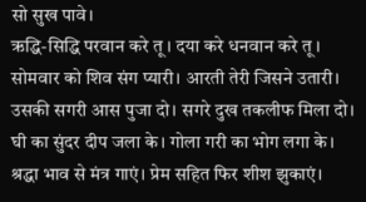सो सुख पावे।
ऋद्धि-सिद्धि परवान करे तू। दया करे धनवान करे तू।
सोमवार को शिव संग प्यारी। आरती तेरी जिसने उतारी।
उसकी सगरी आस पुजा दो। सगरे दुख तकलीफ मिला दो।
घी का सुंदर दीप जला के। गोला गरी का भोग लगा के।
श्रद्धा भाव से मंत्र गाएं। प्रेम सहित फिर शीश झुकाएं।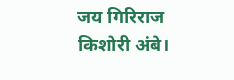जय गिरिराज किशोरी अंबे।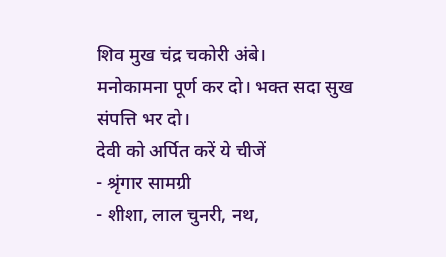शिव मुख चंद्र चकोरी अंबे।
मनोकामना पूर्ण कर दो। भक्त सदा सुख संपत्ति भर दो।
देवी को अर्पित करें ये चीजें
- श्रृंगार सामग्री
- शीशा, लाल चुनरी, नथ,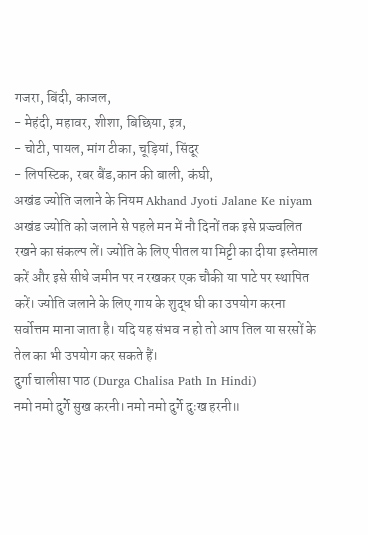गजरा, बिंदी, काजल,
- मेहंदी, महावर, शीशा, बिछिया, इत्र,
- चोटी, पायल, मांग टीका, चूड़ियां, सिंदूर
- लिपस्टिक, रबर बैंड,कान की बाली, कंघी,
अखंड ज्योति जलाने के नियम Akhand Jyoti Jalane Ke niyam
अखंड ज्योति को जलाने से पहले मन में नौ दिनों तक इसे प्रज्ज्वलित रखने का संकल्प लें। ज्योति के लिए पीतल या मिट्टी का दीया इस्तेमाल करें और इसे सीधे जमीन पर न रखकर एक चौकी या पाटे पर स्थापित करें। ज्योति जलाने के लिए गाय के शुद्ध घी का उपयोग करना सर्वोत्तम माना जाता है। यदि यह संभव न हो तो आप तिल या सरसों के तेल का भी उपयोग कर सकते हैं।
दुर्गा चालीसा पाठ (Durga Chalisa Path In Hindi)
नमो नमो दुर्गे सुख करनी। नमो नमो दुर्गे दुःख हरनी॥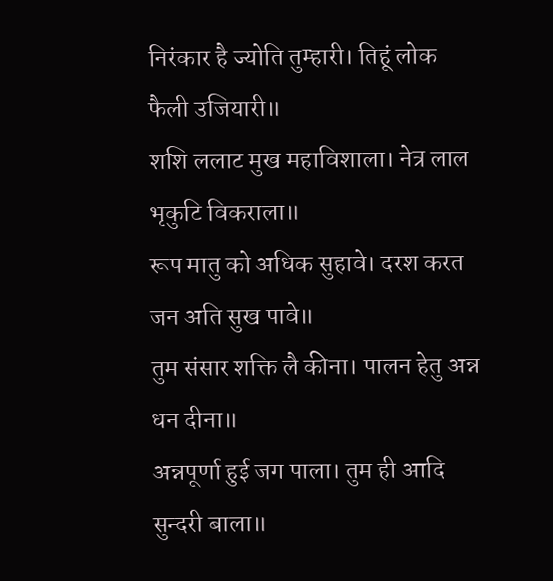निरंकार है ज्योति तुम्हारी। तिहूं लोक फैली उजियारी॥
शशि ललाट मुख महाविशाला। नेत्र लाल भृकुटि विकराला॥
रूप मातु को अधिक सुहावे। दरश करत जन अति सुख पावे॥
तुम संसार शक्ति लै कीना। पालन हेतु अन्न धन दीना॥
अन्नपूर्णा हुई जग पाला। तुम ही आदि सुन्दरी बाला॥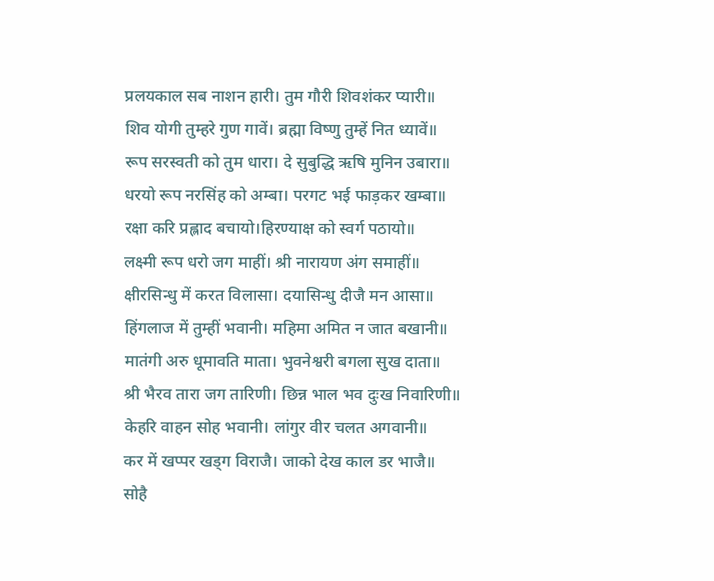प्रलयकाल सब नाशन हारी। तुम गौरी शिवशंकर प्यारी॥
शिव योगी तुम्हरे गुण गावें। ब्रह्मा विष्णु तुम्हें नित ध्यावें॥
रूप सरस्वती को तुम धारा। दे सुबुद्धि ऋषि मुनिन उबारा॥
धरयो रूप नरसिंह को अम्बा। परगट भई फाड़कर खम्बा॥
रक्षा करि प्रह्लाद बचायो।हिरण्याक्ष को स्वर्ग पठायो॥
लक्ष्मी रूप धरो जग माहीं। श्री नारायण अंग समाहीं॥
क्षीरसिन्धु में करत विलासा। दयासिन्धु दीजै मन आसा॥
हिंगलाज में तुम्हीं भवानी। महिमा अमित न जात बखानी॥
मातंगी अरु धूमावति माता। भुवनेश्वरी बगला सुख दाता॥
श्री भैरव तारा जग तारिणी। छिन्न भाल भव दुःख निवारिणी॥
केहरि वाहन सोह भवानी। लांगुर वीर चलत अगवानी॥
कर में खप्पर खड्ग विराजै। जाको देख काल डर भाजै॥
सोहै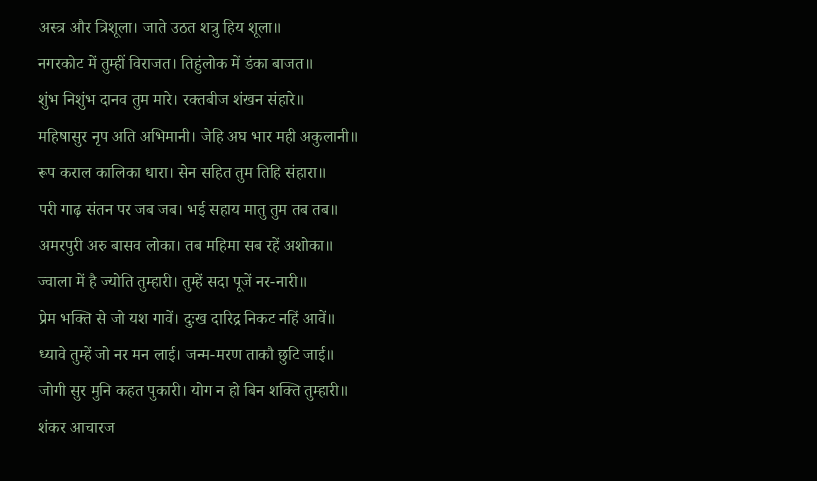अस्त्र और त्रिशूला। जाते उठत शत्रु हिय शूला॥
नगरकोट में तुम्हीं विराजत। तिहुंलोक में डंका बाजत॥
शुंभ निशुंभ दानव तुम मारे। रक्तबीज शंखन संहारे॥
महिषासुर नृप अति अभिमानी। जेहि अघ भार मही अकुलानी॥
रूप कराल कालिका धारा। सेन सहित तुम तिहि संहारा॥
परी गाढ़ संतन पर जब जब। भई सहाय मातु तुम तब तब॥
अमरपुरी अरु बासव लोका। तब महिमा सब रहें अशोका॥
ज्वाला में है ज्योति तुम्हारी। तुम्हें सदा पूजें नर-नारी॥
प्रेम भक्ति से जो यश गावें। दुःख दारिद्र निकट नहिं आवें॥
ध्यावे तुम्हें जो नर मन लाई। जन्म-मरण ताकौ छुटि जाई॥
जोगी सुर मुनि कहत पुकारी। योग न हो बिन शक्ति तुम्हारी॥
शंकर आचारज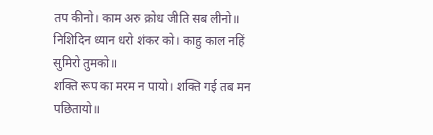तप कीनो। काम अरु क्रोध जीति सब लीनो॥
निशिदिन ध्यान धरो शंकर को। काहु काल नहिं सुमिरो तुमको॥
शक्ति रूप का मरम न पायो। शक्ति गई तब मन पछितायो॥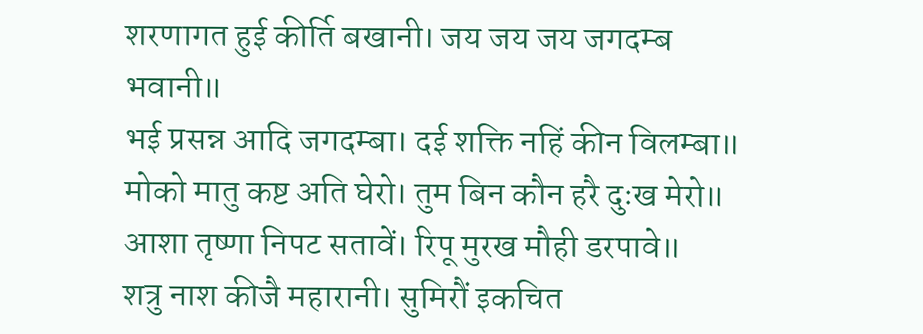शरणागत हुई कीर्ति बखानी। जय जय जय जगदम्ब भवानी॥
भई प्रसन्न आदि जगदम्बा। दई शक्ति नहिं कीन विलम्बा॥
मोको मातु कष्ट अति घेरो। तुम बिन कौन हरै दुःख मेरो॥
आशा तृष्णा निपट सतावें। रिपू मुरख मौही डरपावे॥
शत्रु नाश कीजै महारानी। सुमिरौं इकचित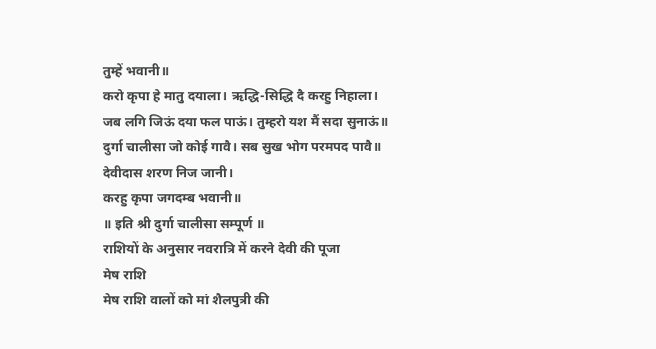तुम्हें भवानी॥
करो कृपा हे मातु दयाला। ऋद्धि-सिद्धि दै करहु निहाला।
जब लगि जिऊं दया फल पाऊं। तुम्हरो यश मैं सदा सुनाऊं॥
दुर्गा चालीसा जो कोई गावै। सब सुख भोग परमपद पावै॥
देवीदास शरण निज जानी।
करहु कृपा जगदम्ब भवानी॥
॥ इति श्री दुर्गा चालीसा सम्पूर्ण ॥
राशियों के अनुसार नवरात्रि में करने देवी की पूजा
मेष राशि
मेष राशि वालों को मां शैलपुत्री की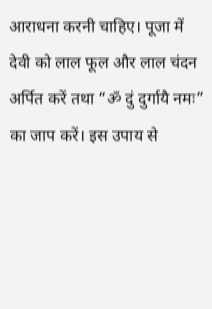आराधना करनी चाहिए। पूजा में देवी को लाल फूल और लाल चंदन अर्पित करें तथा “ॐ दुं दुर्गायै नमः” का जाप करें। इस उपाय से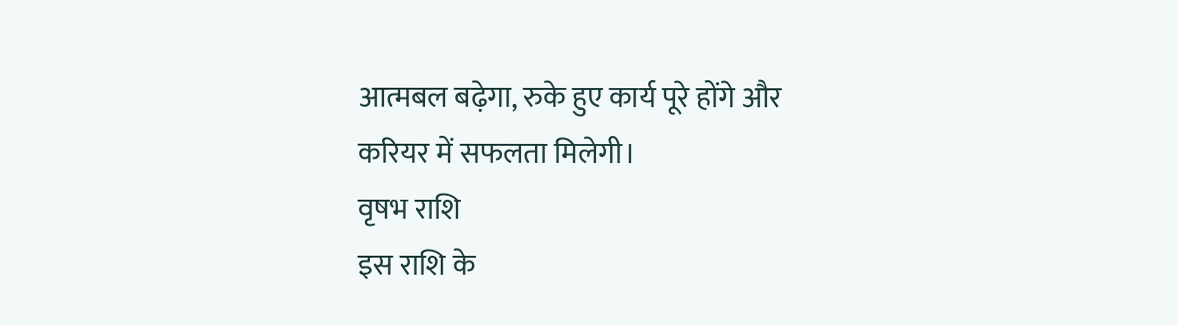आत्मबल बढ़ेगा, रुके हुए कार्य पूरे होंगे और करियर में सफलता मिलेगी।
वृषभ राशि
इस राशि के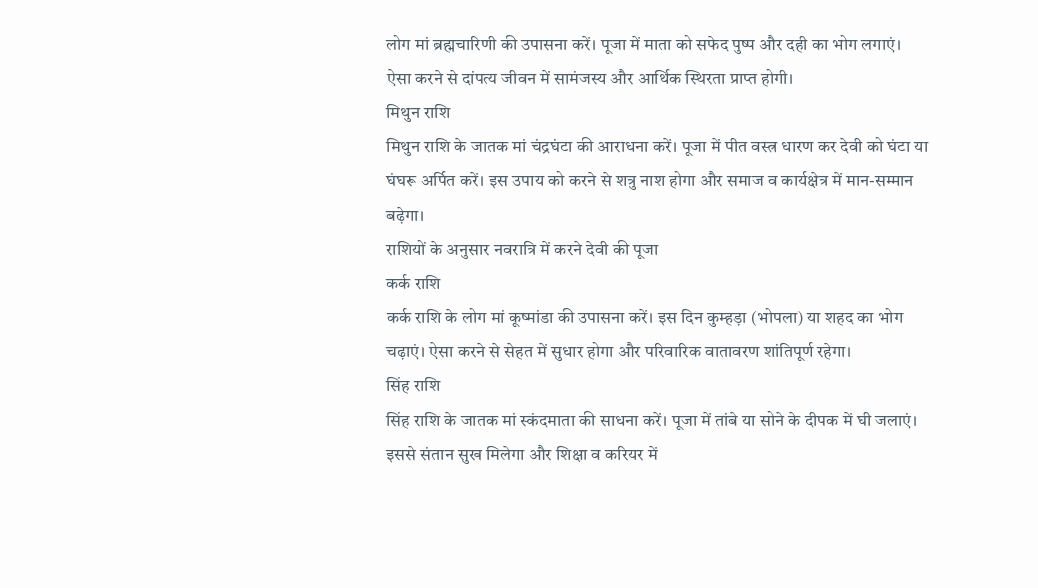लोग मां ब्रह्मचारिणी की उपासना करें। पूजा में माता को सफेद पुष्प और दही का भोग लगाएं। ऐसा करने से दांपत्य जीवन में सामंजस्य और आर्थिक स्थिरता प्राप्त होगी।
मिथुन राशि
मिथुन राशि के जातक मां चंद्रघंटा की आराधना करें। पूजा में पीत वस्त्र धारण कर देवी को घंटा या घंघरू अर्पित करें। इस उपाय को करने से शत्रु नाश होगा और समाज व कार्यक्षेत्र में मान-सम्मान बढ़ेगा।
राशियों के अनुसार नवरात्रि में करने देवी की पूजा
कर्क राशि
कर्क राशि के लोग मां कूष्मांडा की उपासना करें। इस दिन कुम्हड़ा (भोपला) या शहद का भोग चढ़ाएं। ऐसा करने से सेहत में सुधार होगा और परिवारिक वातावरण शांतिपूर्ण रहेगा।
सिंह राशि
सिंह राशि के जातक मां स्कंदमाता की साधना करें। पूजा में तांबे या सोने के दीपक में घी जलाएं। इससे संतान सुख मिलेगा और शिक्षा व करियर में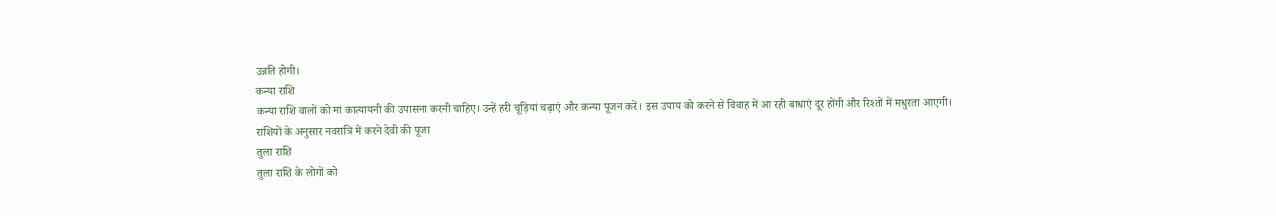उन्नति होगी।
कन्या राशि
कन्या राशि वालों को मां कात्यायनी की उपासना करनी चाहिए। उन्हें हरी चूड़ियां चढ़ाएं और कन्या पूजन करें। इस उपाय को करने से विवाह में आ रही बाधाएं दूर होंगी और रिश्तों में मधुरता आएगी।
राशियों के अनुसार नवरात्रि में करने देवी की पूजा
तुला राशि
तुला राशि के लोगों को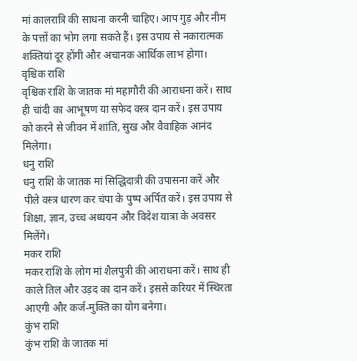मां कालरात्रि की साधना करनी चाहिए। आप गुड़ और नीम के पत्तों का भोग लगा सकते हैं। इस उपाय से नकारात्मक शक्तियां दूर होंगी और अचानक आर्थिक लाभ होगा।
वृश्चिक राशि
वृश्चिक राशि के जातक मां महागौरी की आराधना करें। साथ ही चांदी का आभूषण या सफेद वस्त्र दान करें। इस उपाय को करने से जीवन में शांति, सुख और वैवाहिक आनंद मिलेगा।
धनु राशि
धनु राशि के जातक मां सिद्धिदात्री की उपासना करें और पीले वस्त्र धारण कर चंपा के पुष्प अर्पित करें। इस उपाय से शिक्षा, ज्ञान, उच्च अध्ययन और विदेश यात्रा के अवसर मिलेंगे।
मकर राशि
मकर राशि के लोग मां शैलपुत्री की आराधना करें। साथ ही काले तिल और उड़द का दान करें। इससे करियर में स्थिरता आएगी और कर्ज-मुक्ति का योग बनेगा।
कुंभ राशि
कुंभ राशि के जातक मां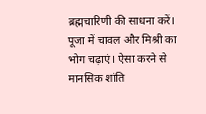ब्रह्मचारिणी की साधना करें। पूजा में चावल और मिश्री का भोग चढ़ाएं। ऐसा करने से मानसिक शांति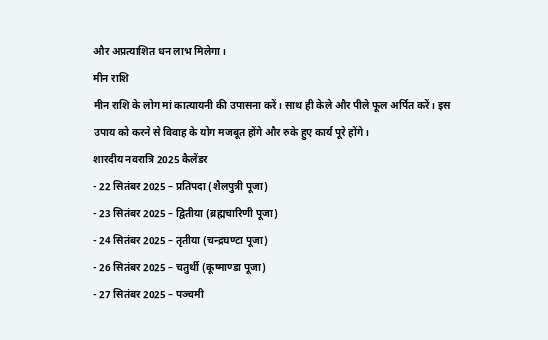और अप्रत्याशित धन लाभ मिलेगा।
मीन राशि
मीन राशि के लोग मां कात्यायनी की उपासना करें। साथ ही केले और पीले फूल अर्पित करें। इस उपाय को करने से विवाह के योग मजबूत होंगे और रुके हुए कार्य पूरे होंगे।
शारदीय नवरात्रि 2025 कैलेंडर
- 22 सितंबर 2025 – प्रतिपदा (शैलपुत्री पूजा)
- 23 सितंबर 2025 – द्वितीया (ब्रह्मचारिणी पूजा)
- 24 सितंबर 2025 – तृतीया (चन्द्रघण्टा पूजा)
- 26 सितंबर 2025 – चतुर्थी (कूष्माण्डा पूजा)
- 27 सितंबर 2025 – पञ्चमी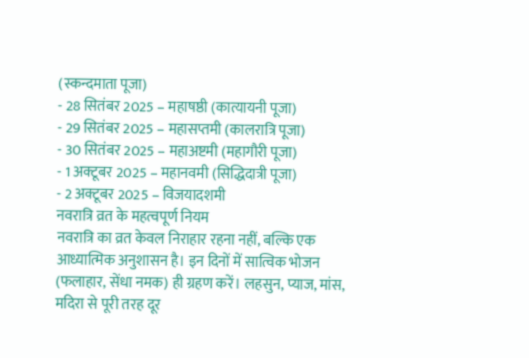(स्कन्दमाता पूजा)
- 28 सितंबर 2025 – महाषष्ठी (कात्यायनी पूजा)
- 29 सितंबर 2025 – महासप्तमी (कालरात्रि पूजा)
- 30 सितंबर 2025 – महाअष्टमी (महागौरी पूजा)
- 1 अक्टूबर 2025 – महानवमी (सिद्धिदात्री पूजा)
- 2 अक्टूबर 2025 – विजयादशमी
नवरात्रि व्रत के महत्वपूर्ण नियम
नवरात्रि का व्रत केवल निराहार रहना नहीं, बल्कि एक आध्यात्मिक अनुशासन है। इन दिनों में सात्विक भोजन (फलाहार, सेंधा नमक) ही ग्रहण करें। लहसुन, प्याज, मांस, मदिरा से पूरी तरह दूर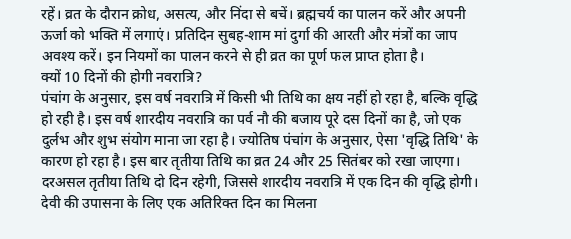रहें। व्रत के दौरान क्रोध, असत्य, और निंदा से बचें। ब्रह्मचर्य का पालन करें और अपनी ऊर्जा को भक्ति में लगाएं। प्रतिदिन सुबह-शाम मां दुर्गा की आरती और मंत्रों का जाप अवश्य करें। इन नियमों का पालन करने से ही व्रत का पूर्ण फल प्राप्त होता है।
क्यों 10 दिनों की होगी नवरात्रि?
पंचांग के अनुसार, इस वर्ष नवरात्रि में किसी भी तिथि का क्षय नहीं हो रहा है, बल्कि वृद्धि हो रही है। इस वर्ष शारदीय नवरात्रि का पर्व नौ की बजाय पूरे दस दिनों का है, जो एक दुर्लभ और शुभ संयोग माना जा रहा है। ज्योतिष पंचांग के अनुसार, ऐसा 'वृद्धि तिथि' के कारण हो रहा है। इस बार तृतीया तिथि का व्रत 24 और 25 सितंबर को रखा जाएगा। दरअसल तृतीया तिथि दो दिन रहेगी, जिससे शारदीय नवरात्रि में एक दिन की वृद्धि होगी। देवी की उपासना के लिए एक अतिरिक्त दिन का मिलना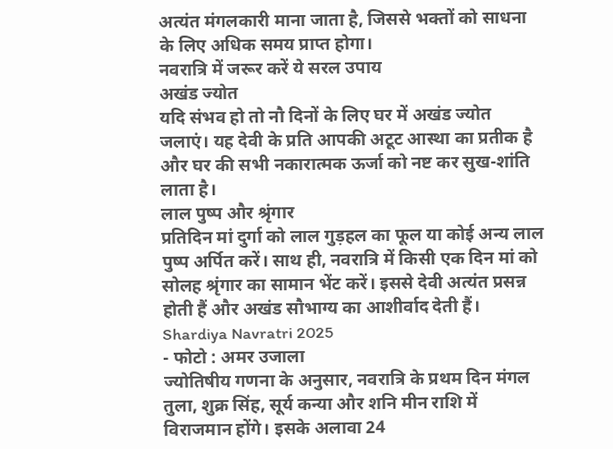अत्यंत मंगलकारी माना जाता है, जिससे भक्तों को साधना के लिए अधिक समय प्राप्त होगा।
नवरात्रि में जरूर करें ये सरल उपाय
अखंड ज्योत
यदि संभव हो तो नौ दिनों के लिए घर में अखंड ज्योत जलाएं। यह देवी के प्रति आपकी अटूट आस्था का प्रतीक है और घर की सभी नकारात्मक ऊर्जा को नष्ट कर सुख-शांति लाता है।
लाल पुष्प और श्रृंगार
प्रतिदिन मां दुर्गा को लाल गुड़हल का फूल या कोई अन्य लाल पुष्प अर्पित करें। साथ ही, नवरात्रि में किसी एक दिन मां को सोलह श्रृंगार का सामान भेंट करें। इससे देवी अत्यंत प्रसन्न होती हैं और अखंड सौभाग्य का आशीर्वाद देती हैं।
Shardiya Navratri 2025
- फोटो : अमर उजाला
ज्योतिषीय गणना के अनुसार, नवरात्रि के प्रथम दिन मंगल तुला, शुक्र सिंह, सूर्य कन्या और शनि मीन राशि में विराजमान होंगे। इसके अलावा 24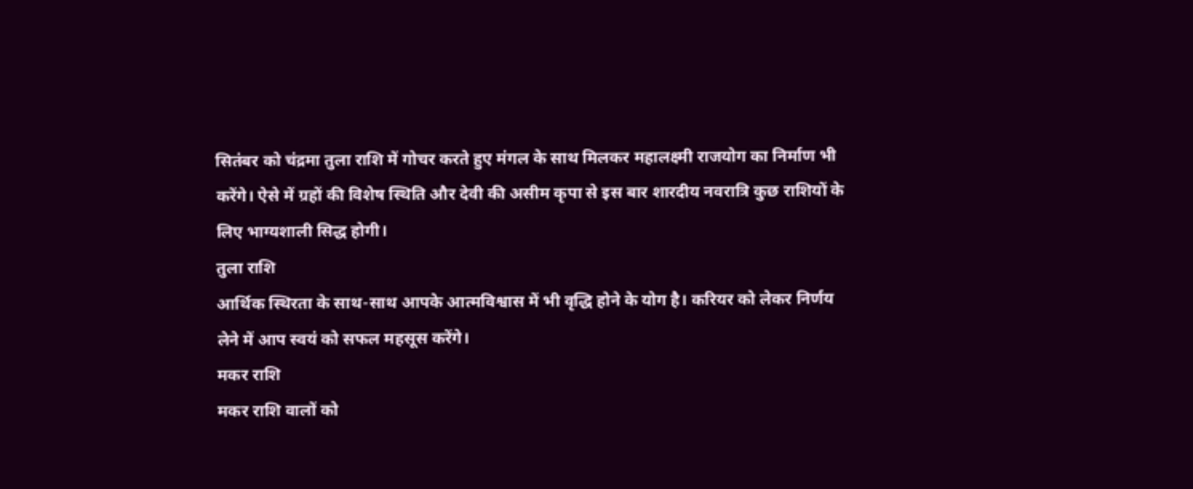सितंबर को चंद्रमा तुला राशि में गोचर करते हुए मंगल के साथ मिलकर महालक्ष्मी राजयोग का निर्माण भी करेंगे। ऐसे में ग्रहों की विशेष स्थिति और देवी की असीम कृपा से इस बार शारदीय नवरात्रि कुछ राशियों के लिए भाग्यशाली सिद्ध होगी।
तुला राशि
आर्थिक स्थिरता के साथ-साथ आपके आत्मविश्वास में भी वृद्धि होने के योग है। करियर को लेकर निर्णय लेने में आप स्वयं को सफल महसूस करेंगे।
मकर राशि
मकर राशि वालों को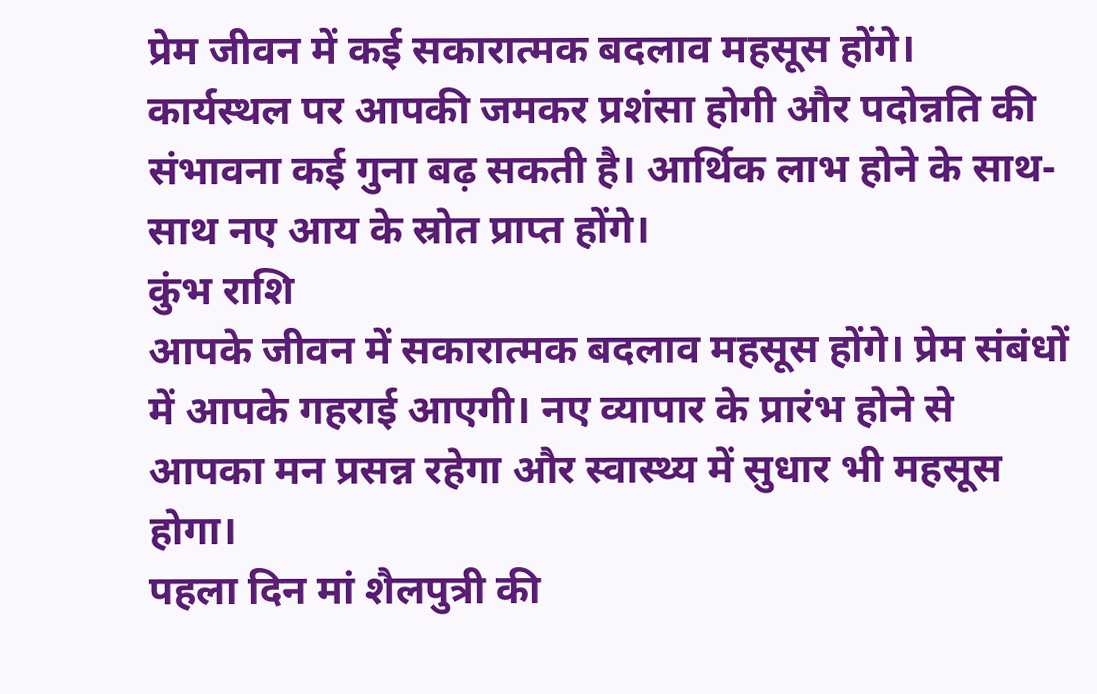प्रेम जीवन में कई सकारात्मक बदलाव महसूस होंगे। कार्यस्थल पर आपकी जमकर प्रशंसा होगी और पदोन्नति की संभावना कई गुना बढ़ सकती है। आर्थिक लाभ होने के साथ-साथ नए आय के स्रोत प्राप्त होंगे।
कुंभ राशि
आपके जीवन में सकारात्मक बदलाव महसूस होंगे। प्रेम संबंधों में आपके गहराई आएगी। नए व्यापार के प्रारंभ होने से आपका मन प्रसन्न रहेगा और स्वास्थ्य में सुधार भी महसूस होगा।
पहला दिन मां शैलपुत्री की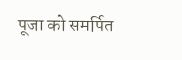पूजा को समर्पित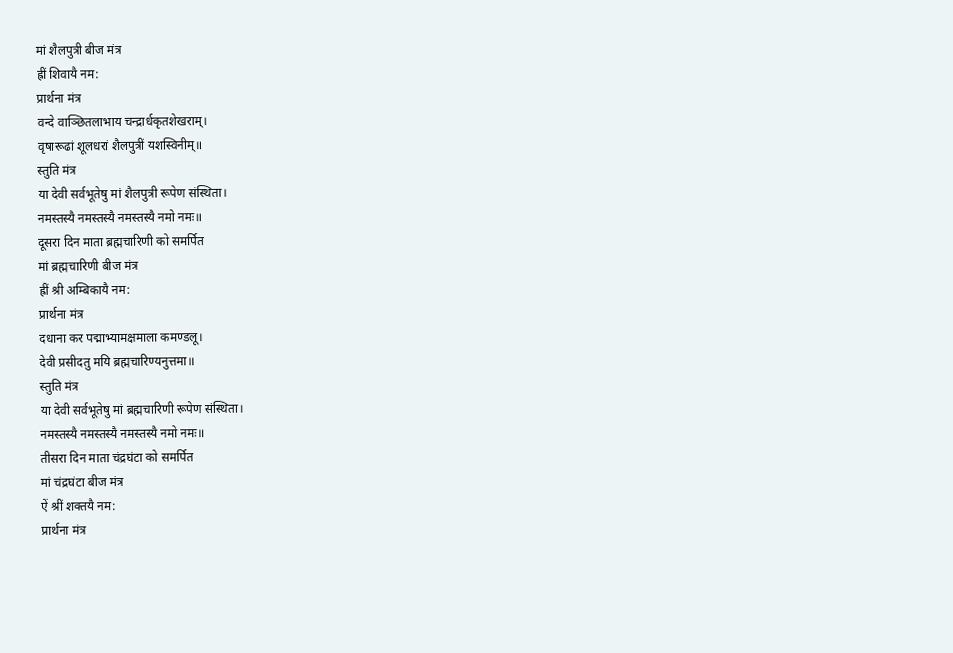मां शैलपुत्री बीज मंत्र
ह्रीं शिवायै नम:
प्रार्थना मंत्र
वन्दे वाञ्छितलाभाय चन्द्रार्धकृतशेखराम्।
वृषारूढां शूलधरां शैलपुत्रीं यशस्विनीम्॥
स्तुति मंत्र
या देवी सर्वभूतेषु मां शैलपुत्री रूपेण संस्थिता।
नमस्तस्यै नमस्तस्यै नमस्तस्यै नमो नमः॥
दूसरा दिन माता ब्रह्मचारिणी को समर्पित
मां ब्रह्मचारिणी बीज मंत्र
ह्रीं श्री अम्बिकायै नम:
प्रार्थना मंत्र
दधाना कर पद्माभ्यामक्षमाला कमण्डलू।
देवी प्रसीदतु मयि ब्रह्मचारिण्यनुत्तमा॥
स्तुति मंत्र
या देवी सर्वभूतेषु मां ब्रह्मचारिणी रूपेण संस्थिता।
नमस्तस्यै नमस्तस्यै नमस्तस्यै नमो नमः॥
तीसरा दिन माता चंद्रघंटा को समर्पित
मां चंद्रघंटा बीज मंत्र
ऐं श्रीं शक्तयै नम:
प्रार्थना मंत्र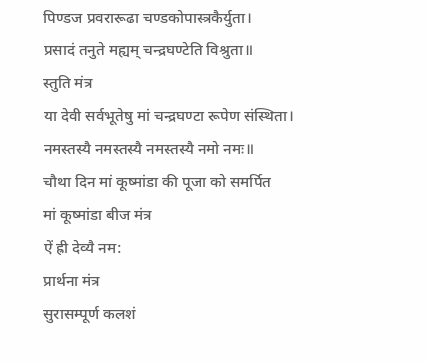पिण्डज प्रवरारूढा चण्डकोपास्त्रकैर्युता।
प्रसादं तनुते मह्यम् चन्द्रघण्टेति विश्रुता॥
स्तुति मंत्र
या देवी सर्वभूतेषु मां चन्द्रघण्टा रूपेण संस्थिता।
नमस्तस्यै नमस्तस्यै नमस्तस्यै नमो नमः॥
चौथा दिन मां कूष्मांडा की पूजा को समर्पित
मां कूष्मांडा बीज मंत्र
ऐं ह्री देव्यै नम:
प्रार्थना मंत्र
सुरासम्पूर्ण कलशं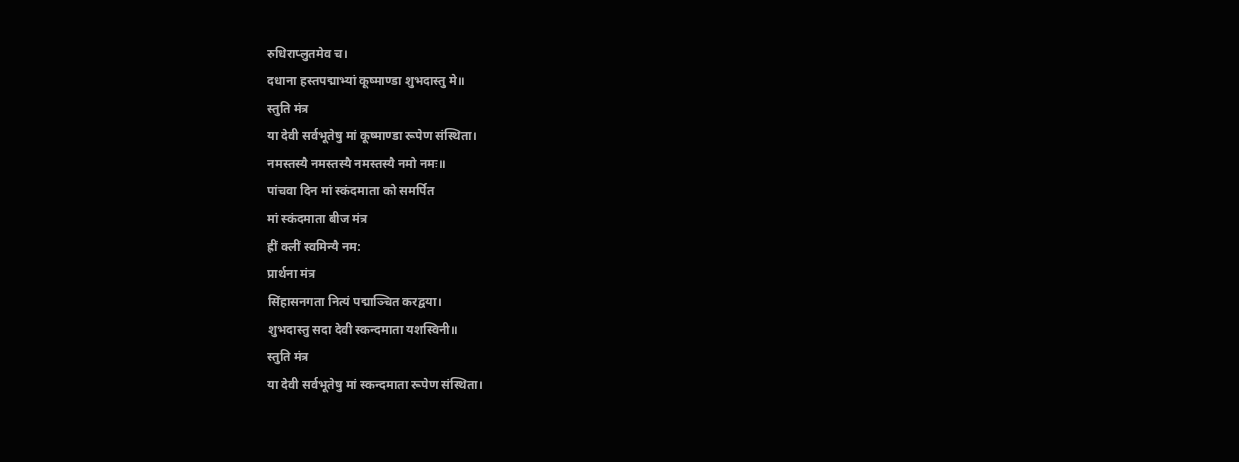रुधिराप्लुतमेव च।
दधाना हस्तपद्माभ्यां कूष्माण्डा शुभदास्तु मे॥
स्तुति मंत्र
या देवी सर्वभूतेषु मां कूष्माण्डा रूपेण संस्थिता।
नमस्तस्यै नमस्तस्यै नमस्तस्यै नमो नमः॥
पांचवा दिन मां स्कंदमाता को समर्पित
मां स्कंदमाता बीज मंत्र
ह्रीं क्लीं स्वमिन्यै नम:
प्रार्थना मंत्र
सिंहासनगता नित्यं पद्माञ्चित करद्वया।
शुभदास्तु सदा देवी स्कन्दमाता यशस्विनी॥
स्तुति मंत्र
या देवी सर्वभूतेषु मां स्कन्दमाता रूपेण संस्थिता।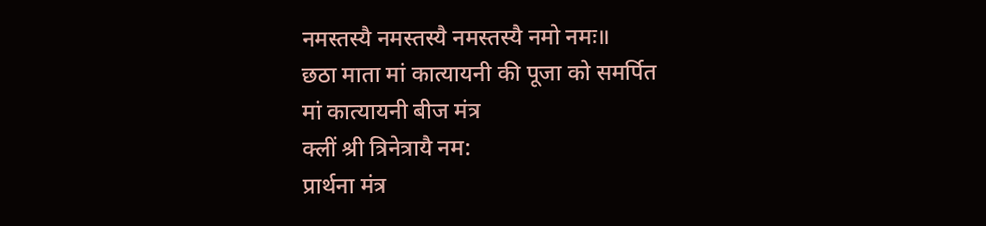नमस्तस्यै नमस्तस्यै नमस्तस्यै नमो नमः॥
छठा माता मां कात्यायनी की पूजा को समर्पित
मां कात्यायनी बीज मंत्र
क्लीं श्री त्रिनेत्रायै नम:
प्रार्थना मंत्र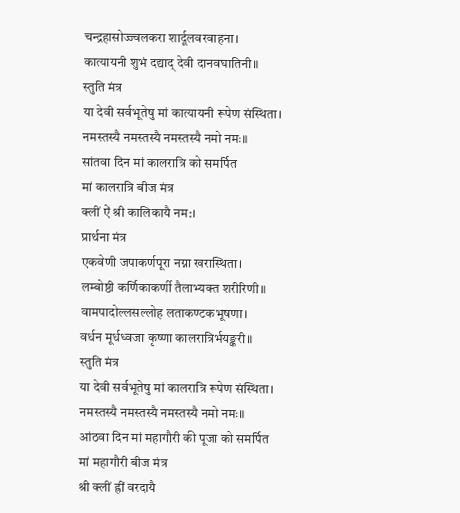चन्द्रहासोज्ज्वलकरा शार्दूलवरवाहना।
कात्यायनी शुभं दद्याद् देवी दानवघातिनी॥
स्तुति मंत्र
या देवी सर्वभूतेषु मां कात्यायनी रूपेण संस्थिता।
नमस्तस्यै नमस्तस्यै नमस्तस्यै नमो नमः॥
सांतवा दिन मां कालरात्रि को समर्पित
मां कालरात्रि बीज मंत्र
क्लीं ऐं श्री कालिकायै नम:।
प्रार्थना मंत्र
एकवेणी जपाकर्णपूरा नग्ना खरास्थिता।
लम्बोष्ठी कर्णिकाकर्णी तैलाभ्यक्त शरीरिणी॥
वामपादोल्लसल्लोह लताकण्टकभूषणा।
वर्धन मूर्धध्वजा कृष्णा कालरात्रिर्भयङ्करी॥
स्तुति मंत्र
या देवी सर्वभूतेषु मां कालरात्रि रूपेण संस्थिता।
नमस्तस्यै नमस्तस्यै नमस्तस्यै नमो नमः॥
आंठवा दिन मां महागौरी की पूजा को समर्पित
मां महागौरी बीज मंत्र
श्री क्लीं ह्रीं वरदायै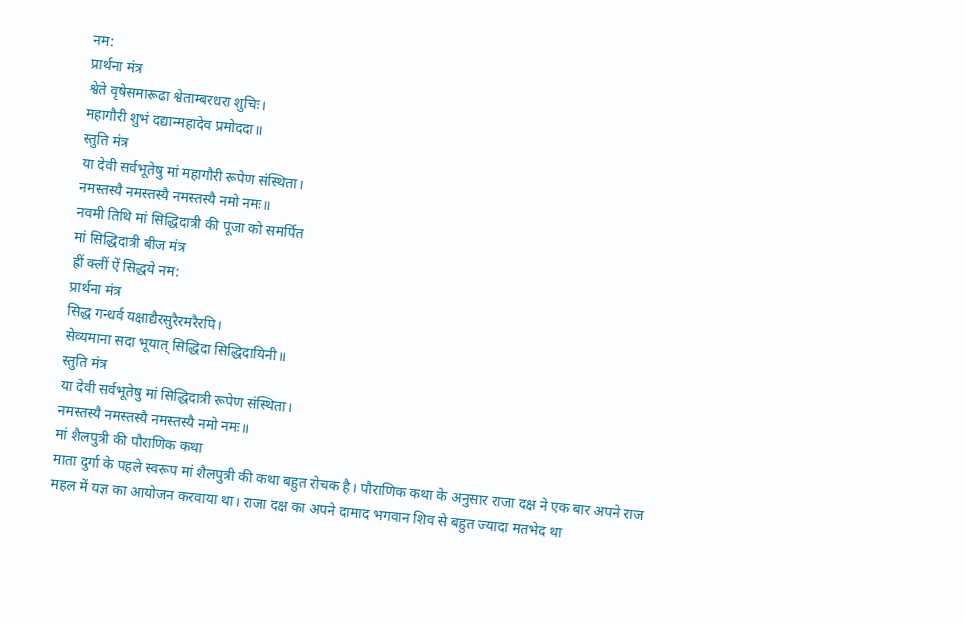नम:
प्रार्थना मंत्र
श्वेते वृषेसमारूढा श्वेताम्बरधरा शुचिः।
महागौरी शुभं दद्यान्महादेव प्रमोददा॥
स्तुति मंत्र
या देवी सर्वभूतेषु मां महागौरी रूपेण संस्थिता।
नमस्तस्यै नमस्तस्यै नमस्तस्यै नमो नमः॥
नवमी तिथि मां सिद्धिदात्री की पूजा को समर्पित
मां सिद्धिदात्री बीज मंत्र
ह्रीं क्लीं ऐं सिद्धये नम:
प्रार्थना मंत्र
सिद्ध गन्धर्व यक्षाद्यैरसुरैरमरैरपि।
सेव्यमाना सदा भूयात् सिद्धिदा सिद्धिदायिनी॥
स्तुति मंत्र
या देवी सर्वभूतेषु मां सिद्धिदात्री रूपेण संस्थिता।
नमस्तस्यै नमस्तस्यै नमस्तस्यै नमो नमः॥
मां शैलपुत्री की पौराणिक कथा
माता दुर्गा के पहले स्वरूप मां शैलपुत्री की कथा बहुत रोचक है। पौराणिक कथा के अनुसार राजा दक्ष ने एक बार अपने राज महल में यज्ञ का आयोजन करवाया था। राजा दक्ष का अपने दामाद भगवान शिव से बहुत ज्यादा मतभेद था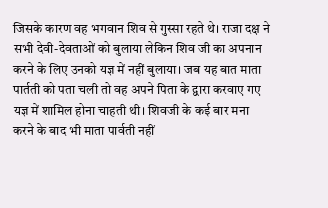जिसके कारण वह भगवान शिव से गुस्सा रहते थे। राजा दक्ष ने सभी देवी-देवताओं को बुलाया लेकिन शिव जी का अपनान करने के लिए उनको यज्ञ में नहीं बुलाया। जब यह बात माता पार्तती को पता चली तो वह अपने पिता के द्वारा करवाए गए यज्ञ में शामिल होना चाहती थी। शिवजी के कई बार मना करने के बाद भी माता पार्वती नहीं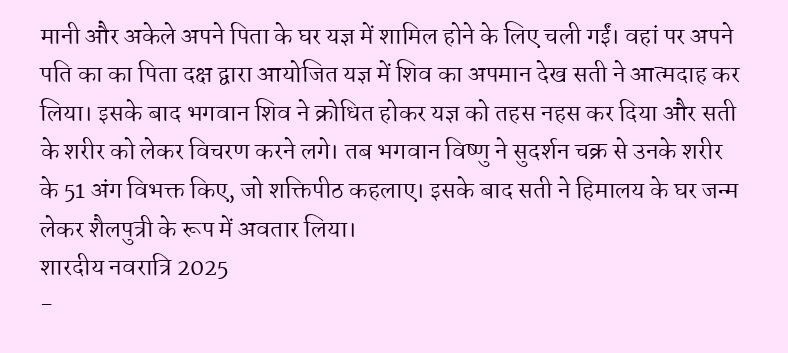मानी और अकेले अपने पिता के घर यज्ञ में शामिल होने के लिए चली गईं। वहां पर अपने पति का का पिता दक्ष द्वारा आयोजित यज्ञ में शिव का अपमान देख सती ने आत्मदाह कर लिया। इसके बाद भगवान शिव ने क्रोधित होकर यज्ञ को तहस नहस कर दिया और सती के शरीर को लेकर विचरण करने लगे। तब भगवान विष्णु ने सुदर्शन चक्र से उनके शरीर के 51 अंग विभक्त किए, जो शक्तिपीठ कहलाए। इसके बाद सती ने हिमालय के घर जन्म लेकर शैलपुत्री के रूप में अवतार लिया।
शारदीय नवरात्रि 2025
-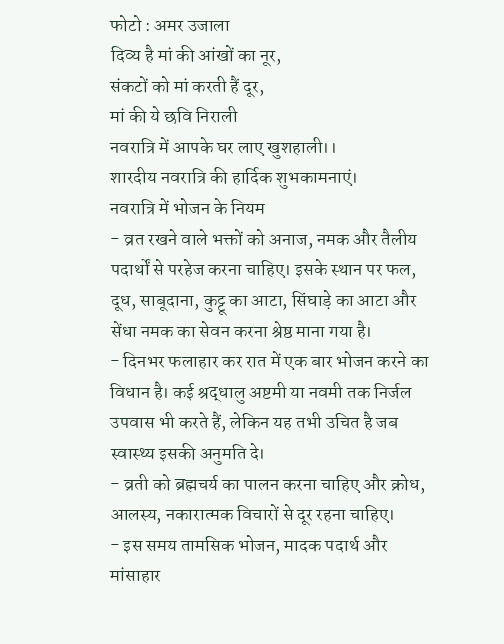फोटो : अमर उजाला
दिव्य है मां की आंखों का नूर,
संकटों को मां करती हैं दूर,
मां की ये छवि निराली
नवरात्रि में आपके घर लाए खुशहाली।।
शारदीय नवरात्रि की हार्दिक शुभकामनाएं।
नवरात्रि में भोजन के नियम
- व्रत रखने वाले भक्तों को अनाज, नमक और तैलीय पदार्थों से परहेज करना चाहिए। इसके स्थान पर फल, दूध, साबूदाना, कुट्टू का आटा, सिंघाड़े का आटा और सेंधा नमक का सेवन करना श्रेष्ठ माना गया है।
- दिनभर फलाहार कर रात में एक बार भोजन करने का विधान है। कई श्रद्धालु अष्टमी या नवमी तक निर्जल उपवास भी करते हैं, लेकिन यह तभी उचित है जब स्वास्थ्य इसकी अनुमति दे।
- व्रती को ब्रह्मचर्य का पालन करना चाहिए और क्रोध, आलस्य, नकारात्मक विचारों से दूर रहना चाहिए।
- इस समय तामसिक भोजन, मादक पदार्थ और मांसाहार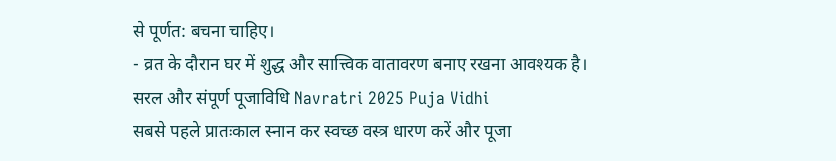से पूर्णत: बचना चाहिए।
- व्रत के दौरान घर में शुद्ध और सात्त्विक वातावरण बनाए रखना आवश्यक है।
सरल और संपूर्ण पूजाविधि Navratri 2025 Puja Vidhi
सबसे पहले प्रातःकाल स्नान कर स्वच्छ वस्त्र धारण करें और पूजा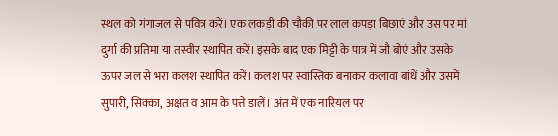स्थल को गंगाजल से पवित्र करें। एक लकड़ी की चौकी पर लाल कपड़ा बिछाएं और उस पर मां दुर्गा की प्रतिमा या तस्वीर स्थापित करें। इसके बाद एक मिट्टी के पात्र में जौ बोएं और उसके ऊपर जल से भरा कलश स्थापित करें। कलश पर स्वास्तिक बनाकर कलावा बांधें और उसमें सुपारी, सिक्का, अक्षत व आम के पत्ते डालें। अंत में एक नारियल पर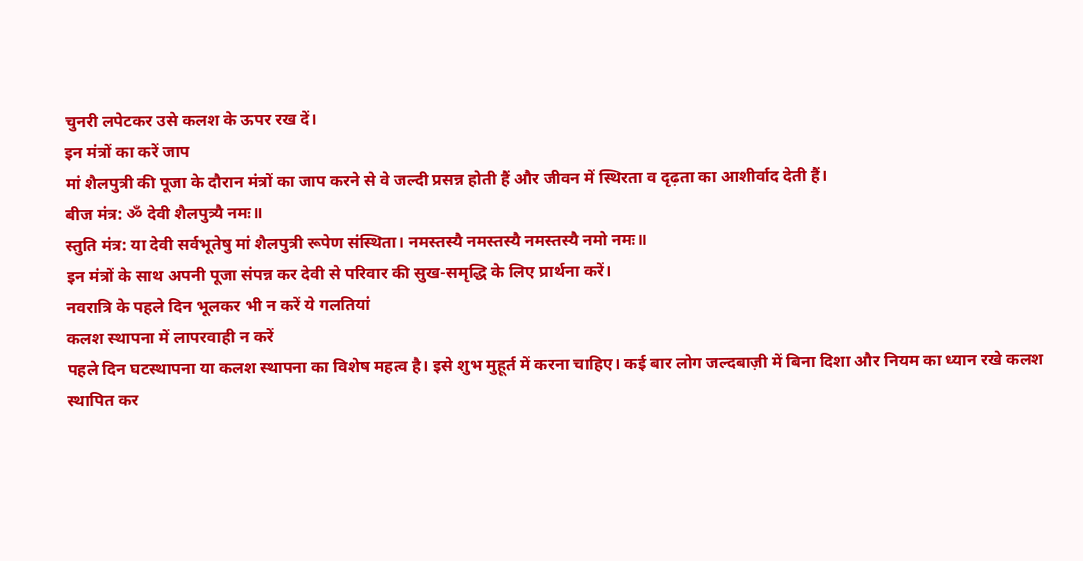चुनरी लपेटकर उसे कलश के ऊपर रख दें।
इन मंत्रों का करें जाप
मां शैलपुत्री की पूजा के दौरान मंत्रों का जाप करने से वे जल्दी प्रसन्न होती हैं और जीवन में स्थिरता व दृढ़ता का आशीर्वाद देती हैं।
बीज मंत्र: ॐ देवी शैलपुत्र्यै नमः॥
स्तुति मंत्र: या देवी सर्वभूतेषु मां शैलपुत्री रूपेण संस्थिता। नमस्तस्यै नमस्तस्यै नमस्तस्यै नमो नमः॥
इन मंत्रों के साथ अपनी पूजा संपन्न कर देवी से परिवार की सुख-समृद्धि के लिए प्रार्थना करें।
नवरात्रि के पहले दिन भूलकर भी न करें ये गलतियां
कलश स्थापना में लापरवाही न करें
पहले दिन घटस्थापना या कलश स्थापना का विशेष महत्व है। इसे शुभ मुहूर्त में करना चाहिए। कई बार लोग जल्दबाज़ी में बिना दिशा और नियम का ध्यान रखे कलश स्थापित कर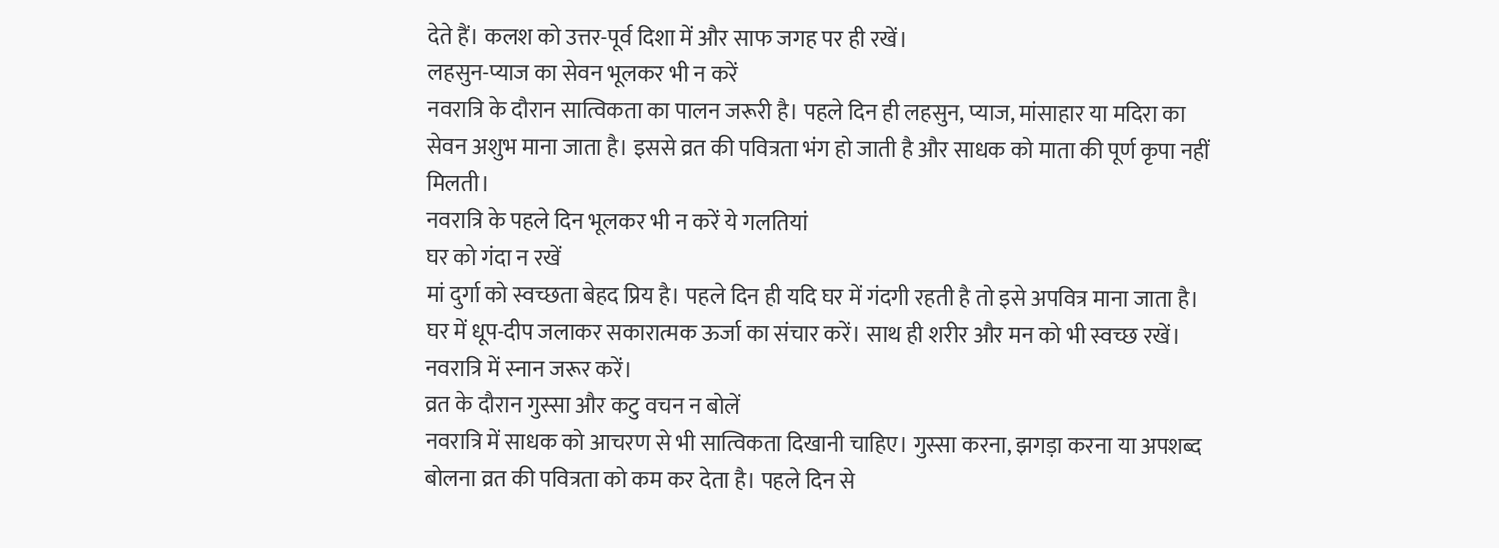देते हैं। कलश को उत्तर-पूर्व दिशा में और साफ जगह पर ही रखें।
लहसुन-प्याज का सेवन भूलकर भी न करें
नवरात्रि के दौरान सात्विकता का पालन जरूरी है। पहले दिन ही लहसुन, प्याज, मांसाहार या मदिरा का सेवन अशुभ माना जाता है। इससे व्रत की पवित्रता भंग हो जाती है और साधक को माता की पूर्ण कृपा नहीं मिलती।
नवरात्रि के पहले दिन भूलकर भी न करें ये गलतियां
घर को गंदा न रखें
मां दुर्गा को स्वच्छता बेहद प्रिय है। पहले दिन ही यदि घर में गंदगी रहती है तो इसे अपवित्र माना जाता है। घर में धूप-दीप जलाकर सकारात्मक ऊर्जा का संचार करें। साथ ही शरीर और मन को भी स्वच्छ रखें। नवरात्रि में स्नान जरूर करें।
व्रत के दौरान गुस्सा और कटु वचन न बोलें
नवरात्रि में साधक को आचरण से भी सात्विकता दिखानी चाहिए। गुस्सा करना, झगड़ा करना या अपशब्द बोलना व्रत की पवित्रता को कम कर देता है। पहले दिन से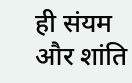ही संयम और शांति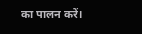का पालन करें।